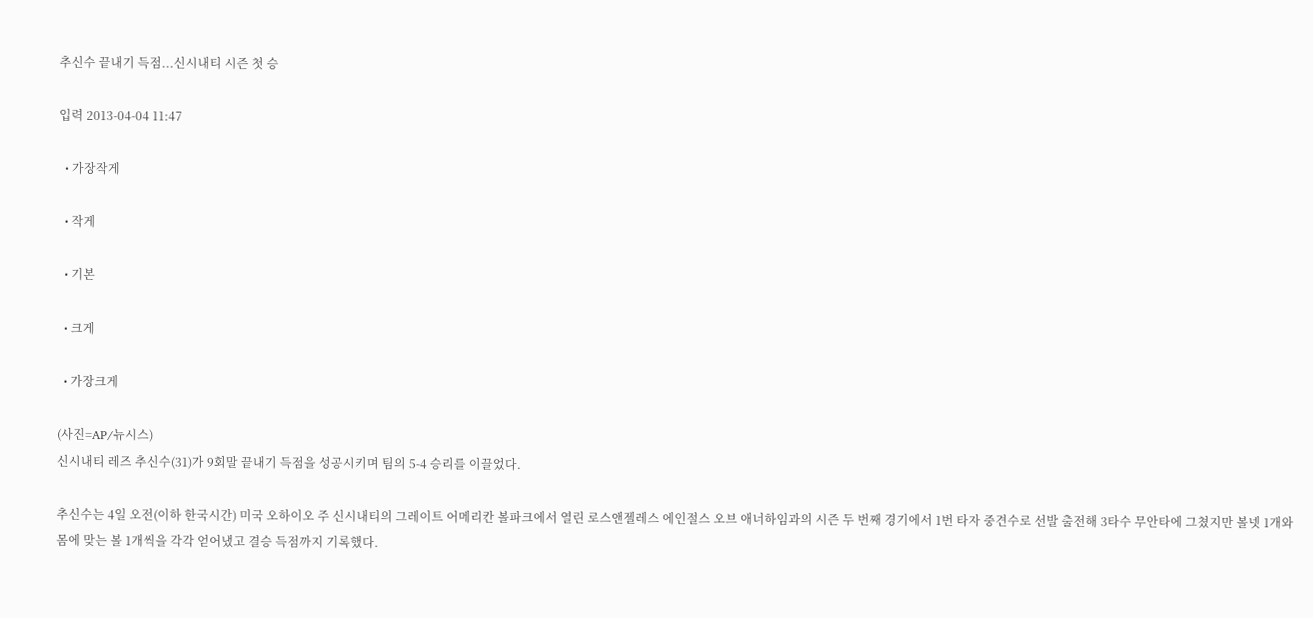추신수 끝내기 득점...신시내티 시즌 첫 승

입력 2013-04-04 11:47

  • 가장작게

  • 작게

  • 기본

  • 크게

  • 가장크게

(사진=AP/뉴시스)
신시내티 레즈 추신수(31)가 9회말 끝내기 득점을 성공시키며 팀의 5-4 승리를 이끌었다.

추신수는 4일 오전(이하 한국시간) 미국 오하이오 주 신시내티의 그레이트 어메리칸 볼파크에서 열린 로스앤젤레스 에인절스 오브 애너하임과의 시즌 두 번째 경기에서 1번 타자 중견수로 선발 출전해 3타수 무안타에 그쳤지만 볼넷 1개와 몸에 맞는 볼 1개씩을 각각 얻어냈고 결승 득점까지 기록했다.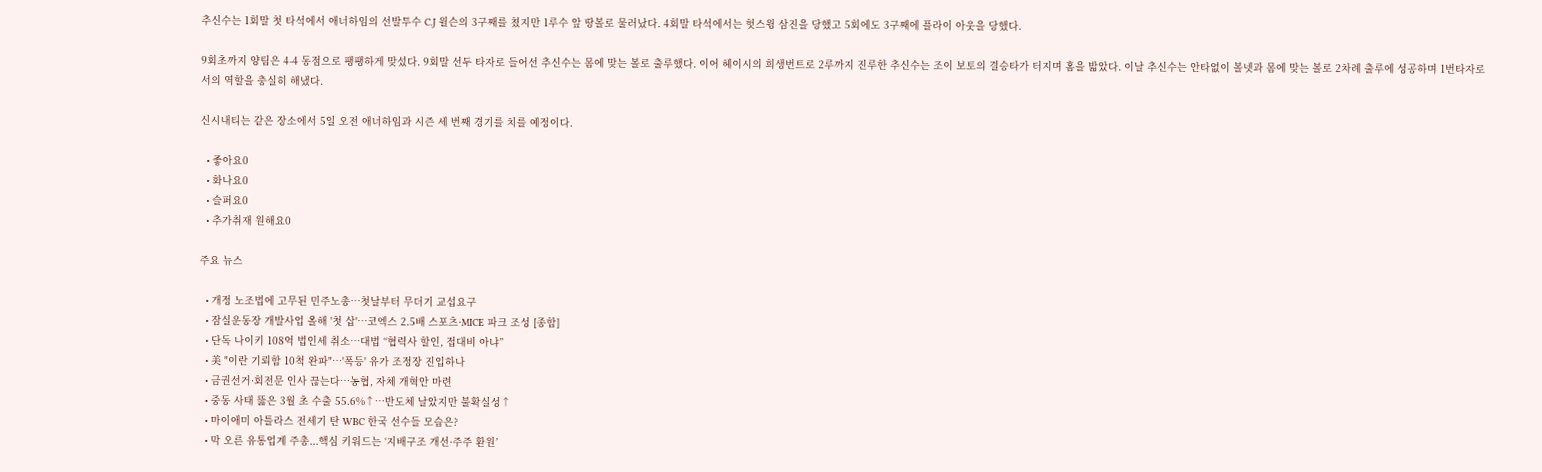추신수는 1회말 첫 타석에서 애너하임의 선발투수 C.J 윌슨의 3구째를 쳤지만 1루수 앞 땅볼로 물러났다. 4회말 타석에서는 헛스윙 삼진을 당했고 5회에도 3구째에 플라이 아웃을 당했다.

9회초까지 양팀은 4-4 동점으로 팽팽하게 맞섰다. 9회말 선두 타자로 들어선 추신수는 몸에 맞는 볼로 출루했다. 이어 헤이시의 희생번트로 2루까지 진루한 추신수는 조이 보토의 결승타가 터지며 홈을 밟았다. 이날 추신수는 안타없이 볼넷과 몸에 맞는 볼로 2차례 출루에 성공하며 1번타자로서의 역할을 충실히 해냈다.

신시내티는 같은 장소에서 5일 오전 애너하임과 시즌 세 번째 경기를 치를 예정이다.

  • 좋아요0
  • 화나요0
  • 슬퍼요0
  • 추가취재 원해요0

주요 뉴스

  • 개정 노조법에 고무된 민주노총⋯첫날부터 무더기 교섭요구
  • 잠실운동장 개발사업 올해 '첫 삽'…코엑스 2.5배 스포츠·MICE 파크 조성 [종합]
  • 단독 나이키 108억 법인세 취소…대법 “협력사 할인, 접대비 아냐”
  • 美 "이란 기뢰함 10척 완파"…'폭등' 유가 조정장 진입하나
  • 금권선거·회전문 인사 끊는다…농협, 자체 개혁안 마련
  • 중동 사태 뚫은 3월 초 수출 55.6%↑⋯반도체 날았지만 불확실성↑
  • 마이애미 아틀라스 전세기 탄 WBC 한국 선수들 모습은?
  • 막 오른 유통업계 주총...핵심 키워드는 ‘지배구조 개선·주주 환원’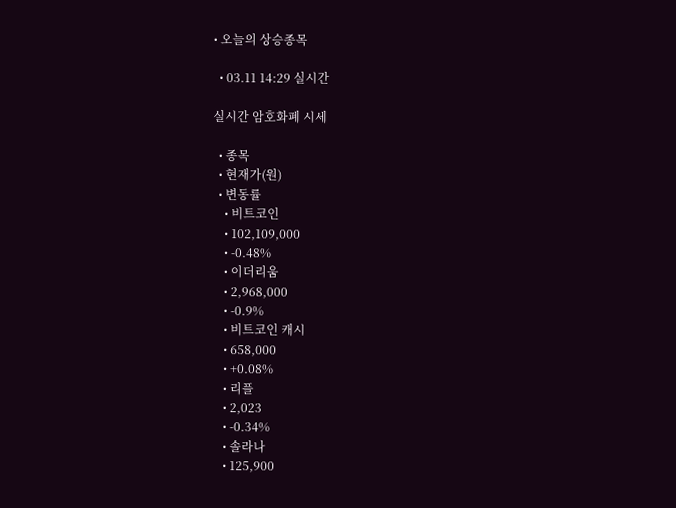• 오늘의 상승종목

  • 03.11 14:29 실시간

실시간 암호화폐 시세

  • 종목
  • 현재가(원)
  • 변동률
    • 비트코인
    • 102,109,000
    • -0.48%
    • 이더리움
    • 2,968,000
    • -0.9%
    • 비트코인 캐시
    • 658,000
    • +0.08%
    • 리플
    • 2,023
    • -0.34%
    • 솔라나
    • 125,900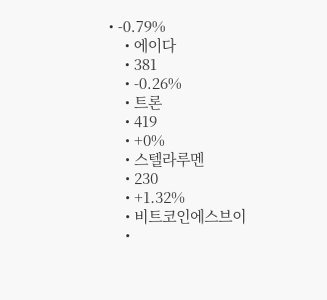• -0.79%
    • 에이다
    • 381
    • -0.26%
    • 트론
    • 419
    • +0%
    • 스텔라루멘
    • 230
    • +1.32%
    • 비트코인에스브이
    •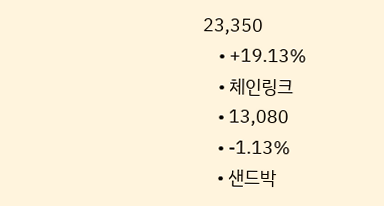23,350
    • +19.13%
    • 체인링크
    • 13,080
    • -1.13%
    • 샌드박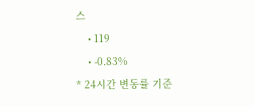스
    • 119
    • -0.83%
* 24시간 변동률 기준